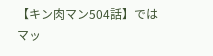【キン肉マン504話】ではマッ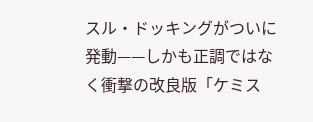スル・ドッキングがついに発動——しかも正調ではなく衝撃の改良版「ケミス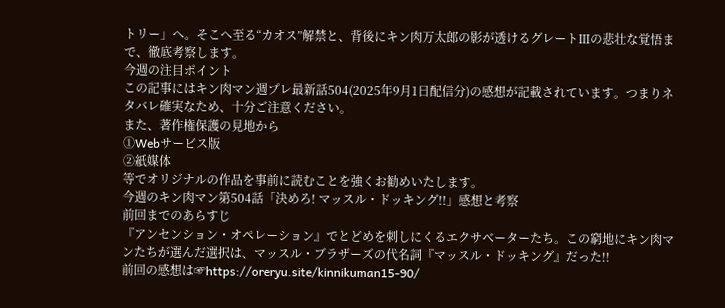トリー」へ。そこへ至る“カオス”解禁と、背後にキン肉万太郎の影が透けるグレートⅢの悲壮な覚悟まで、徹底考察します。
今週の注目ポイント
この記事にはキン肉マン週プレ最新話504(2025年9月1日配信分)の感想が記載されています。つまりネタバレ確実なため、十分ご注意ください。
また、著作権保護の見地から
①Webサービス版
②紙媒体
等でオリジナルの作品を事前に読むことを強くお勧めいたします。
今週のキン肉マン第504話「決めろ! マッスル・ドッキング!!」感想と考察
前回までのあらすじ
『アンセンション・オペレーション』でとどめを刺しにくるエクサベーターたち。この窮地にキン肉マンたちが選んだ選択は、マッスル・ブラザーズの代名詞『マッスル・ドッキング』だった!!
前回の感想は☞https://oreryu.site/kinnikuman15-90/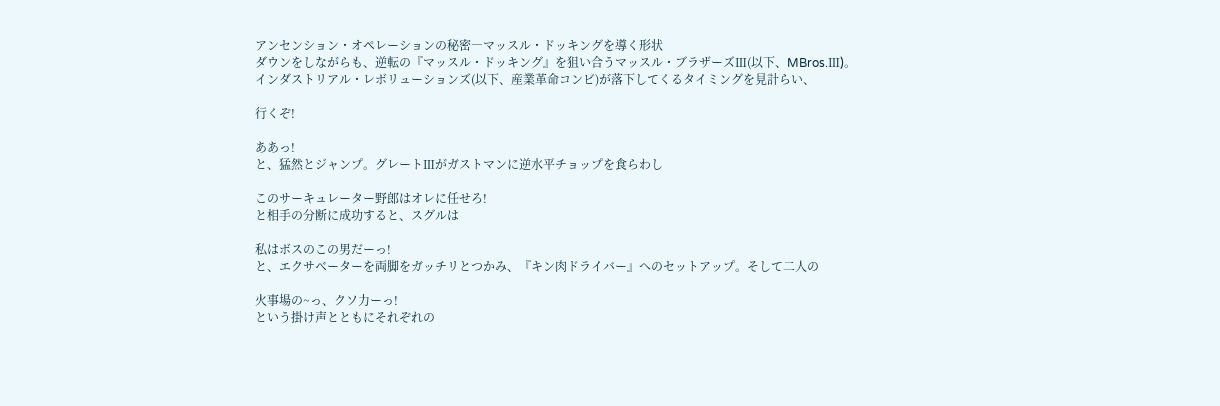アンセンション・オペレーションの秘密―マッスル・ドッキングを導く形状
ダウンをしながらも、逆転の『マッスル・ドッキング』を狙い合うマッスル・ブラザーズⅢ(以下、MBros.Ⅲ)。
インダストリアル・レボリューションズ(以下、産業革命コンビ)が落下してくるタイミングを見計らい、

行くぞ!

ああっ!
と、猛然とジャンプ。グレートⅢがガストマンに逆水平チョップを食らわし

このサーキュレーター野郎はオレに任せろ!
と相手の分断に成功すると、スグルは

私はボスのこの男だーっ!
と、エクサベーターを両脚をガッチリとつかみ、『キン肉ドライバー』へのセットアップ。そして二人の

火事場の~っ、クソ力ーっ!
という掛け声とともにそれぞれの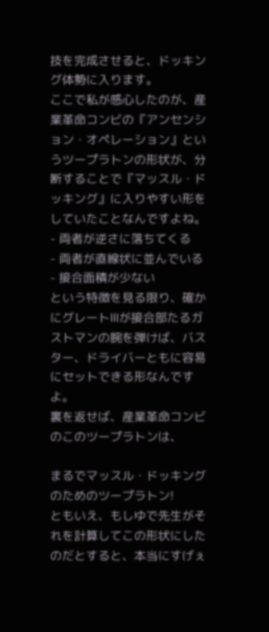技を完成させると、ドッキング体勢に入ります。
ここで私が感心したのが、産業革命コンビの『アンセンション・オペレーション』というツープラトンの形状が、分断することで『マッスル・ドッキング』に入りやすい形をしていたことなんですよね。
- 両者が逆さに落ちてくる
- 両者が直線状に並んでいる
- 接合面積が少ない
という特徴を見る限り、確かにグレートⅢが接合部たるガストマンの腕を弾けば、バスター、ドライバーともに容易にセットできる形なんですよ。
裏を返せば、産業革命コンビのこのツープラトンは、

まるでマッスル・ドッキングのためのツープラトン!
ともいえ、もしゆで先生がそれを計算してこの形状にしたのだとすると、本当にすげぇ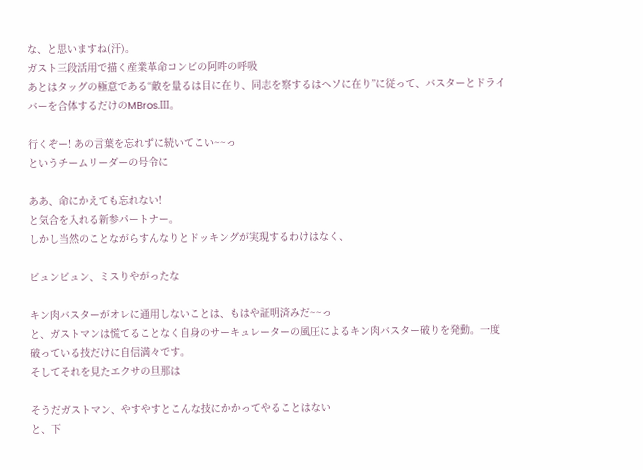な、と思いますね(汗)。
ガスト三段活用で描く産業革命コンビの阿吽の呼吸
あとはタッグの極意である“敵を量るは目に在り、同志を察するはヘソに在り”に従って、バスターとドライバーを合体するだけのMBros.Ⅲ。

行くぞー! あの言葉を忘れずに続いてこい~~っ
というチームリーダーの号令に

ああ、命にかえても忘れない!
と気合を入れる新参パートナー。
しかし当然のことながらすんなりとドッキングが実現するわけはなく、

ビュンビュン、ミスりやがったな

キン肉バスターがオレに通用しないことは、もはや証明済みだ~~っ
と、ガストマンは慌てることなく自身のサーキュレーターの風圧によるキン肉バスター破りを発動。一度破っている技だけに自信満々です。
そしてそれを見たエクサの旦那は

そうだガストマン、やすやすとこんな技にかかってやることはない
と、下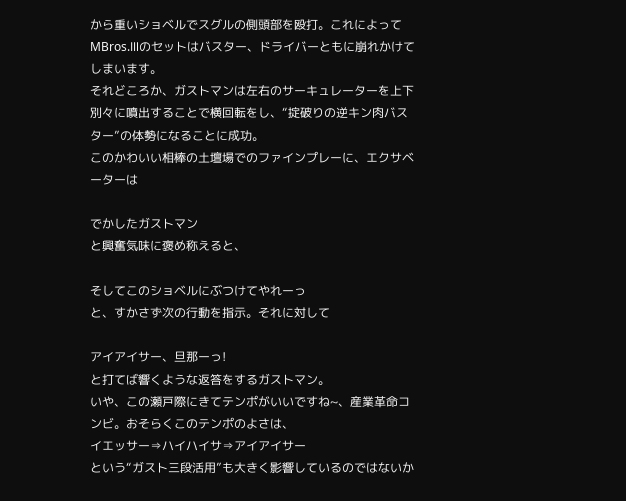から重いショベルでスグルの側頭部を殴打。これによってMBros.Ⅲのセットはバスター、ドライバーともに崩れかけてしまいます。
それどころか、ガストマンは左右のサーキュレーターを上下別々に噴出することで横回転をし、“掟破りの逆キン肉バスター”の体勢になることに成功。
このかわいい相棒の土壇場でのファインプレーに、エクサベーターは

でかしたガストマン
と興奮気味に褒め称えると、

そしてこのショベルにぶつけてやれーっ
と、すかさず次の行動を指示。それに対して

アイアイサー、旦那ーっ!
と打てば響くような返答をするガストマン。
いや、この瀬戸際にきてテンポがいいですね~、産業革命コンビ。おそらくこのテンポのよさは、
イエッサー⇒ハイハイサ⇒アイアイサー
という“ガスト三段活用”も大きく影響しているのではないか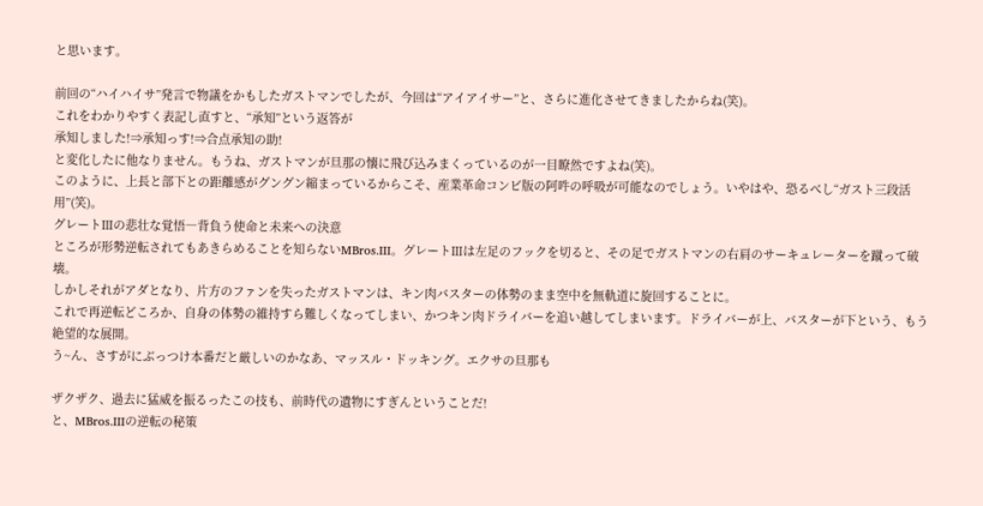と思います。

前回の“ハイハイサ”発言で物議をかもしたガストマンでしたが、今回は“アイアイサー”と、さらに進化させてきましたからね(笑)。
これをわかりやすく表記し直すと、“承知”という返答が
承知しました!⇒承知っす!⇒合点承知の助!
と変化したに他なりません。もうね、ガストマンが旦那の懐に飛び込みまくっているのが一目瞭然ですよね(笑)。
このように、上長と部下との距離感がグングン縮まっているからこそ、産業革命コンビ版の阿吽の呼吸が可能なのでしょう。いやはや、恐るべし“ガスト三段活用”(笑)。
グレートⅢの悲壮な覚悟―背負う使命と未来への決意
ところが形勢逆転されてもあきらめることを知らないMBros.Ⅲ。グレートⅢは左足のフックを切ると、その足でガストマンの右肩のサーキュレーターを蹴って破壊。
しかしそれがアダとなり、片方のファンを失ったガストマンは、キン肉バスターの体勢のまま空中を無軌道に旋回することに。
これで再逆転どころか、自身の体勢の維持すら難しくなってしまい、かつキン肉ドライバーを追い越してしまいます。ドライバーが上、バスターが下という、もう絶望的な展開。
う~ん、さすがにぶっつけ本番だと厳しいのかなあ、マッスル・ドッキング。エクサの旦那も

ザクザク、過去に猛威を振るったこの技も、前時代の遺物にすぎんということだ!
と、MBros.Ⅲの逆転の秘策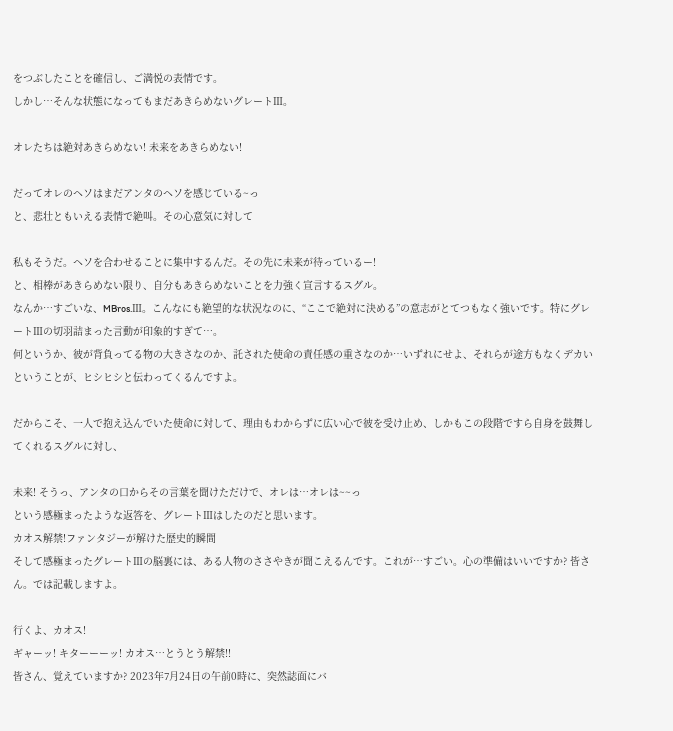をつぶしたことを確信し、ご満悦の表情です。
しかし…そんな状態になってもまだあきらめないグレートⅢ。

オレたちは絶対あきらめない! 未来をあきらめない!

だってオレのヘソはまだアンタのヘソを感じている~っ
と、悲壮ともいえる表情で絶叫。その心意気に対して

私もそうだ。ヘソを合わせることに集中するんだ。その先に未来が待っているー!
と、相棒があきらめない限り、自分もあきらめないことを力強く宣言するスグル。
なんか…すごいな、MBros.Ⅲ。こんなにも絶望的な状況なのに、“ここで絶対に決める”の意志がとてつもなく強いです。特にグレートⅢの切羽詰まった言動が印象的すぎて…。
何というか、彼が背負ってる物の大きさなのか、託された使命の責任感の重さなのか…いずれにせよ、それらが途方もなくデカいということが、ヒシヒシと伝わってくるんですよ。

だからこそ、一人で抱え込んでいた使命に対して、理由もわからずに広い心で彼を受け止め、しかもこの段階ですら自身を鼓舞してくれるスグルに対し、

未来! そうっ、アンタの口からその言葉を聞けただけで、オレは…オレは~~っ
という感極まったような返答を、グレートⅢはしたのだと思います。
カオス解禁!ファンタジーが解けた歴史的瞬間
そして感極まったグレートⅢの脳裏には、ある人物のささやきが聞こえるんです。これが…すごい。心の準備はいいですか? 皆さん。では記載しますよ。

行くよ、カオス!
ギャーッ! キターーーッ! カオス…とうとう解禁!!
皆さん、覚えていますか? 2023年7月24日の午前0時に、突然誌面にバ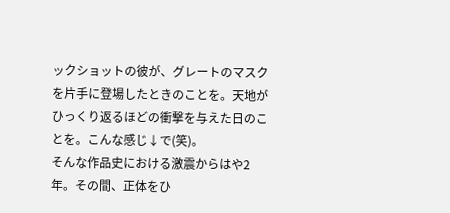ックショットの彼が、グレートのマスクを片手に登場したときのことを。天地がひっくり返るほどの衝撃を与えた日のことを。こんな感じ↓で(笑)。
そんな作品史における激震からはや2年。その間、正体をひ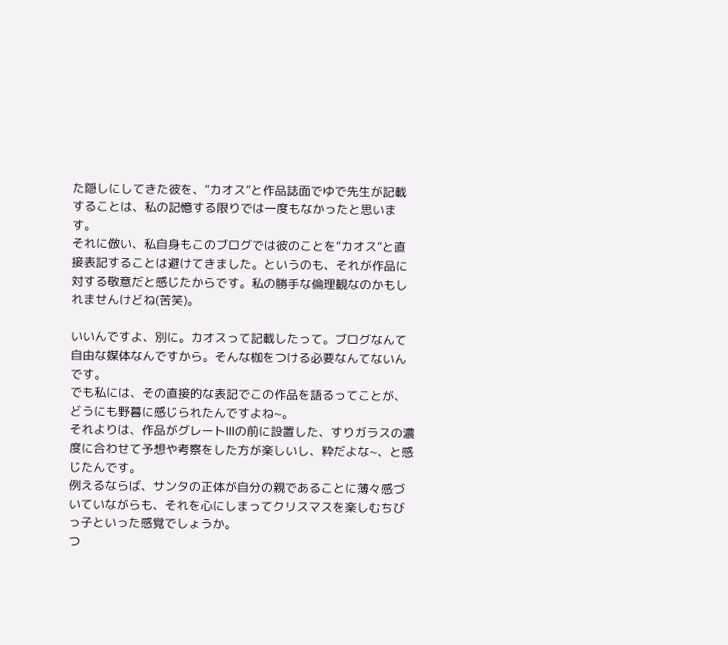た隠しにしてきた彼を、“カオス”と作品誌面でゆで先生が記載することは、私の記憶する限りでは一度もなかったと思います。
それに倣い、私自身もこのブログでは彼のことを“カオス”と直接表記することは避けてきました。というのも、それが作品に対する敬意だと感じたからです。私の勝手な倫理観なのかもしれませんけどね(苦笑)。

いいんですよ、別に。カオスって記載したって。ブログなんて自由な媒体なんですから。そんな枷をつける必要なんてないんです。
でも私には、その直接的な表記でこの作品を語るってことが、どうにも野暮に感じられたんですよね~。
それよりは、作品がグレートⅢの前に設置した、すりガラスの濃度に合わせて予想や考察をした方が楽しいし、粋だよな~、と感じたんです。
例えるならば、サンタの正体が自分の親であることに薄々感づいていながらも、それを心にしまってクリスマスを楽しむちびっ子といった感覚でしょうか。
つ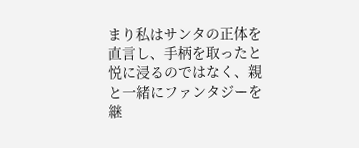まり私はサンタの正体を直言し、手柄を取ったと悦に浸るのではなく、親と一緒にファンタジーを継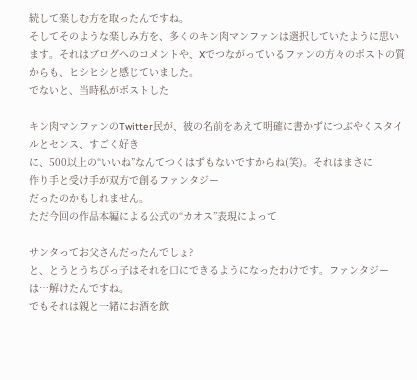続して楽しむ方を取ったんですね。
そしてそのような楽しみ方を、多くのキン肉マンファンは選択していたように思います。それはブログへのコメントや、Xでつながっているファンの方々のポストの質からも、ヒシヒシと感じていました。
でないと、当時私がポストした

キン肉マンファンのTwitter民が、彼の名前をあえて明確に書かずにつぶやくスタイルとセンス、すごく好き
に、500以上の“いいね”なんてつくはずもないですからね(笑)。それはまさに
作り手と受け手が双方で創るファンタジー
だったのかもしれません。
ただ今回の作品本編による公式の“カオス”表現によって

サンタってお父さんだったんでしょ?
と、とうとうちびっ子はそれを口にできるようになったわけです。ファンタジーは…解けたんですね。
でもそれは親と一緒にお酒を飲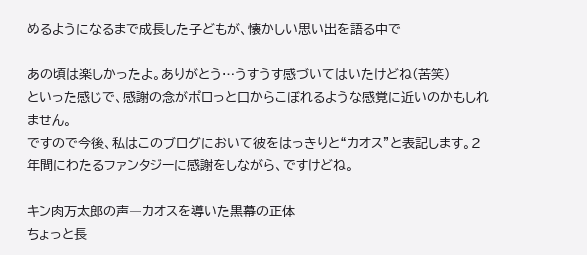めるようになるまで成長した子どもが、懐かしい思い出を語る中で

あの頃は楽しかったよ。ありがとう…うすうす感づいてはいたけどね(苦笑)
といった感じで、感謝の念がポロっと口からこぼれるような感覚に近いのかもしれません。
ですので今後、私はこのブログにおいて彼をはっきりと“カオス”と表記します。2年間にわたるファンタジーに感謝をしながら、ですけどね。

キン肉万太郎の声―カオスを導いた黒幕の正体
ちょっと長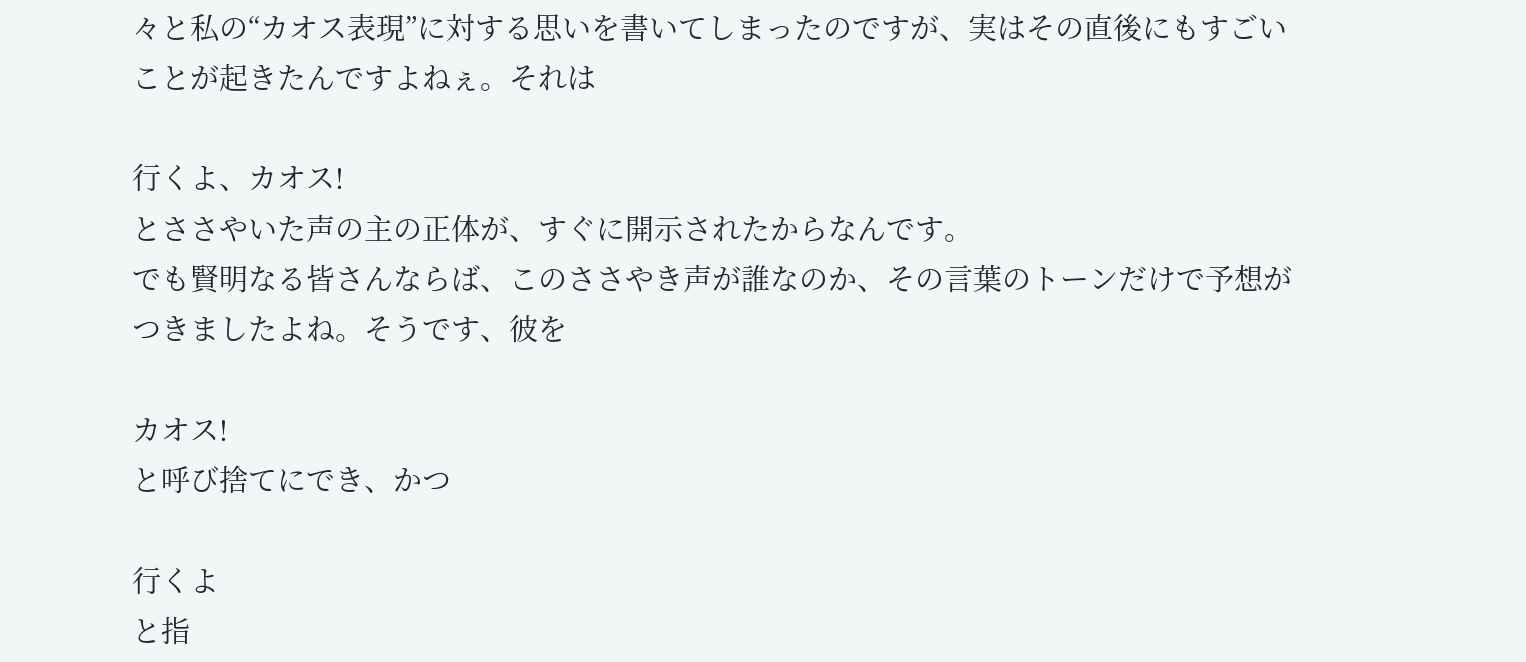々と私の“カオス表現”に対する思いを書いてしまったのですが、実はその直後にもすごいことが起きたんですよねぇ。それは

行くよ、カオス!
とささやいた声の主の正体が、すぐに開示されたからなんです。
でも賢明なる皆さんならば、このささやき声が誰なのか、その言葉のトーンだけで予想がつきましたよね。そうです、彼を

カオス!
と呼び捨てにでき、かつ

行くよ
と指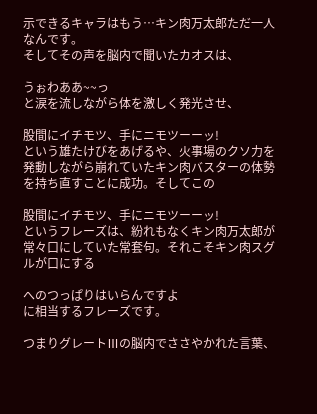示できるキャラはもう…キン肉万太郎ただ一人なんです。
そしてその声を脳内で聞いたカオスは、

うぉわああ~~っ
と涙を流しながら体を激しく発光させ、

股間にイチモツ、手にニモツーーッ!
という雄たけびをあげるや、火事場のクソ力を発動しながら崩れていたキン肉バスターの体勢を持ち直すことに成功。そしてこの

股間にイチモツ、手にニモツーーッ!
というフレーズは、紛れもなくキン肉万太郎が常々口にしていた常套句。それこそキン肉スグルが口にする

へのつっぱりはいらんですよ
に相当するフレーズです。

つまりグレートⅢの脳内でささやかれた言葉、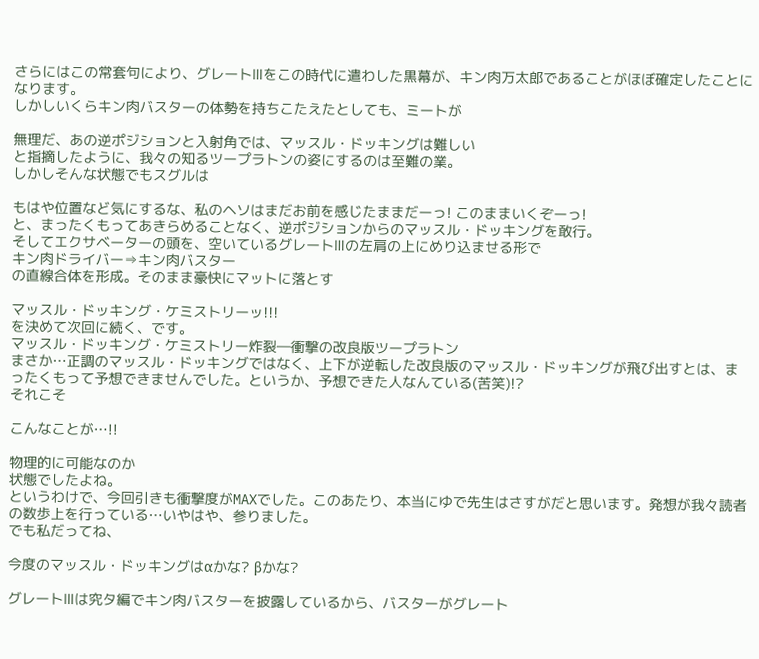さらにはこの常套句により、グレートⅢをこの時代に遣わした黒幕が、キン肉万太郎であることがほぼ確定したことになります。
しかしいくらキン肉バスターの体勢を持ちこたえたとしても、ミートが

無理だ、あの逆ポジションと入射角では、マッスル・ドッキングは難しい
と指摘したように、我々の知るツープラトンの姿にするのは至難の業。
しかしそんな状態でもスグルは

もはや位置など気にするな、私のヘソはまだお前を感じたままだーっ! このままいくぞーっ!
と、まったくもってあきらめることなく、逆ポジションからのマッスル・ドッキングを敢行。
そしてエクサベーターの頭を、空いているグレートⅢの左肩の上にめり込ませる形で
キン肉ドライバー⇒キン肉バスター
の直線合体を形成。そのまま豪快にマットに落とす

マッスル・ドッキング・ケミストリーッ!!!
を決めて次回に続く、です。
マッスル・ドッキング・ケミストリー炸裂―衝撃の改良版ツープラトン
まさか…正調のマッスル・ドッキングではなく、上下が逆転した改良版のマッスル・ドッキングが飛び出すとは、まったくもって予想できませんでした。というか、予想できた人なんている(苦笑)!?
それこそ

こんなことが…!!

物理的に可能なのか
状態でしたよね。
というわけで、今回引きも衝撃度がMAXでした。このあたり、本当にゆで先生はさすがだと思います。発想が我々読者の数歩上を行っている…いやはや、参りました。
でも私だってね、

今度のマッスル・ドッキングはαかな? βかな?

グレートⅢは究タ編でキン肉バスターを披露しているから、バスターがグレート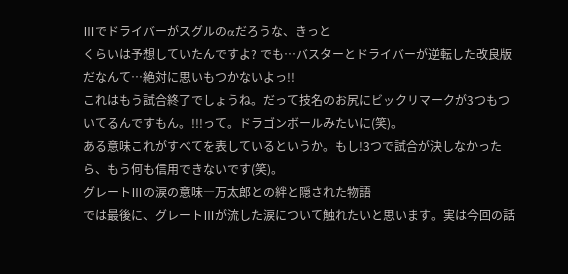Ⅲでドライバーがスグルのαだろうな、きっと
くらいは予想していたんですよ? でも…バスターとドライバーが逆転した改良版だなんて…絶対に思いもつかないよっ!!
これはもう試合終了でしょうね。だって技名のお尻にビックリマークが3つもついてるんですもん。!!!って。ドラゴンボールみたいに(笑)。
ある意味これがすべてを表しているというか。もし!3つで試合が決しなかったら、もう何も信用できないです(笑)。
グレートⅢの涙の意味―万太郎との絆と隠された物語
では最後に、グレートⅢが流した涙について触れたいと思います。実は今回の話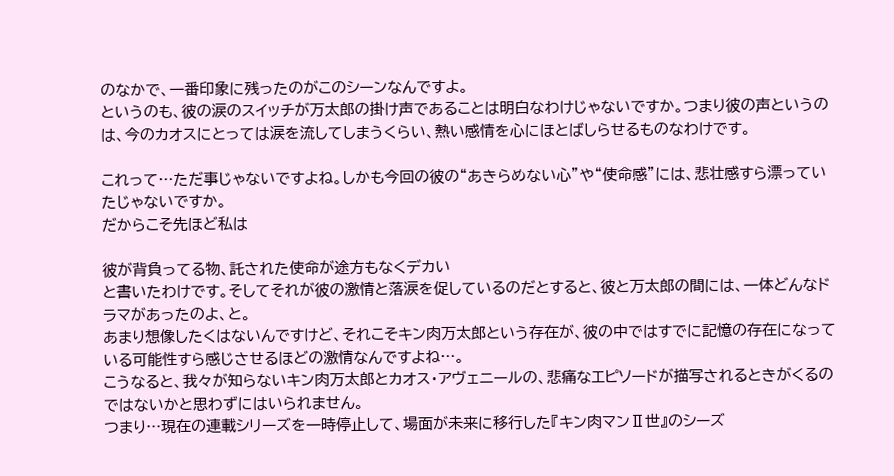のなかで、一番印象に残ったのがこのシーンなんですよ。
というのも、彼の涙のスイッチが万太郎の掛け声であることは明白なわけじゃないですか。つまり彼の声というのは、今のカオスにとっては涙を流してしまうくらい、熱い感情を心にほとばしらせるものなわけです。

これって…ただ事じゃないですよね。しかも今回の彼の“あきらめない心”や“使命感”には、悲壮感すら漂っていたじゃないですか。
だからこそ先ほど私は

彼が背負ってる物、託された使命が途方もなくデカい
と書いたわけです。そしてそれが彼の激情と落涙を促しているのだとすると、彼と万太郎の間には、一体どんなドラマがあったのよ、と。
あまり想像したくはないんですけど、それこそキン肉万太郎という存在が、彼の中ではすでに記憶の存在になっている可能性すら感じさせるほどの激情なんですよね…。
こうなると、我々が知らないキン肉万太郎とカオス・アヴェニールの、悲痛なエピソードが描写されるときがくるのではないかと思わずにはいられません。
つまり…現在の連載シリーズを一時停止して、場面が未来に移行した『キン肉マンⅡ世』のシーズ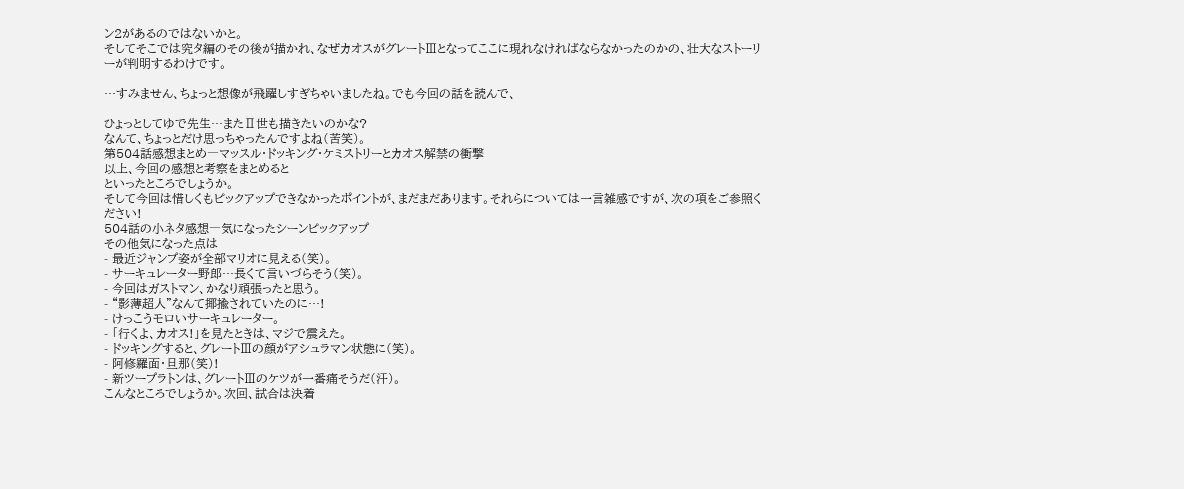ン2があるのではないかと。
そしてそこでは究タ編のその後が描かれ、なぜカオスがグレートⅢとなってここに現れなければならなかったのかの、壮大なストーリーが判明するわけです。

…すみません、ちょっと想像が飛躍しすぎちゃいましたね。でも今回の話を読んで、

ひょっとしてゆで先生…またⅡ世も描きたいのかな?
なんて、ちょっとだけ思っちゃったんですよね(苦笑)。
第504話感想まとめ―マッスル・ドッキング・ケミストリーとカオス解禁の衝撃
以上、今回の感想と考察をまとめると
といったところでしょうか。
そして今回は惜しくもピックアップできなかったポイントが、まだまだあります。それらについては一言雑感ですが、次の項をご参照ください!
504話の小ネタ感想―気になったシーンピックアップ
その他気になった点は
- 最近ジャンプ姿が全部マリオに見える(笑)。
- サーキュレーター野郎…長くて言いづらそう(笑)。
- 今回はガストマン、かなり頑張ったと思う。
- “影薄超人”なんて揶揄されていたのに…!
- けっこうモロいサーキュレーター。
- 「行くよ、カオス!」を見たときは、マジで震えた。
- ドッキングすると、グレートⅢの顔がアシュラマン状態に(笑)。
- 阿修羅面・旦那(笑)!
- 新ツープラトンは、グレートⅢのケツが一番痛そうだ(汗)。
こんなところでしょうか。次回、試合は決着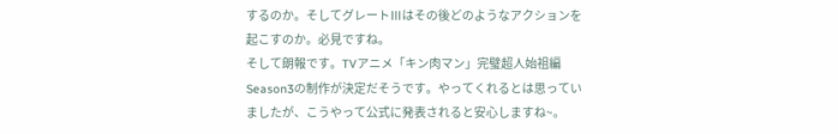するのか。そしてグレートⅢはその後どのようなアクションを起こすのか。必見ですね。
そして朗報です。TVアニメ「キン肉マン」完璧超人始祖編 Season3の制作が決定だそうです。やってくれるとは思っていましたが、こうやって公式に発表されると安心しますね~。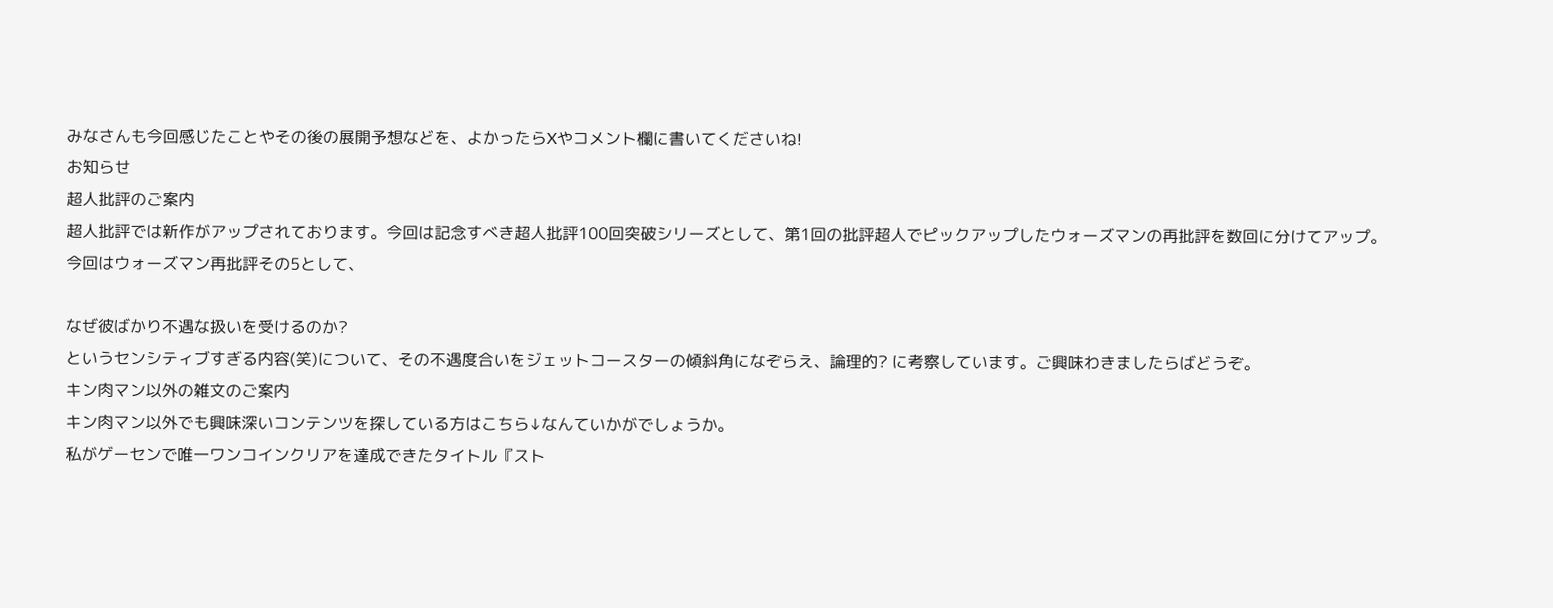みなさんも今回感じたことやその後の展開予想などを、よかったらXやコメント欄に書いてくださいね!
お知らせ
超人批評のご案内
超人批評では新作がアップされております。今回は記念すべき超人批評100回突破シリーズとして、第1回の批評超人でピックアップしたウォーズマンの再批評を数回に分けてアップ。
今回はウォーズマン再批評その5として、

なぜ彼ばかり不遇な扱いを受けるのか?
というセンシティブすぎる内容(笑)について、その不遇度合いをジェットコースターの傾斜角になぞらえ、論理的? に考察しています。ご興味わきましたらばどうぞ。
キン肉マン以外の雑文のご案内
キン肉マン以外でも興味深いコンテンツを探している方はこちら↓なんていかがでしょうか。
私がゲーセンで唯一ワンコインクリアを達成できたタイトル『スト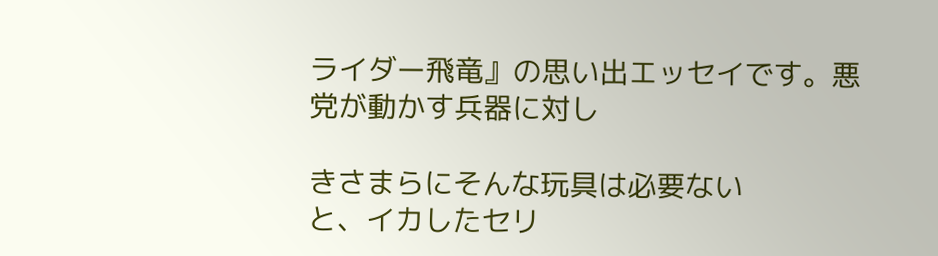ライダー飛竜』の思い出エッセイです。悪党が動かす兵器に対し

きさまらにそんな玩具は必要ない
と、イカしたセリ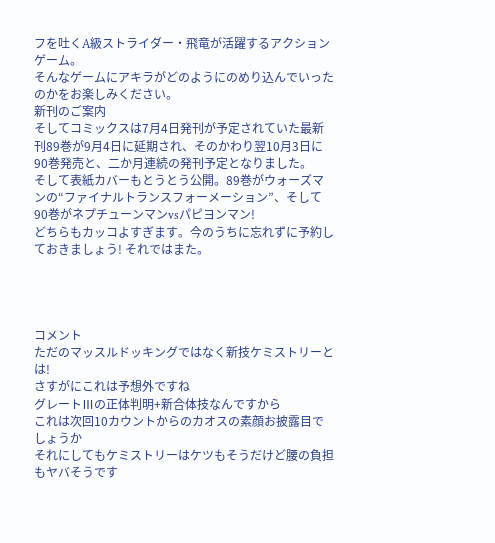フを吐くA級ストライダー・飛竜が活躍するアクションゲーム。
そんなゲームにアキラがどのようにのめり込んでいったのかをお楽しみください。
新刊のご案内
そしてコミックスは7月4日発刊が予定されていた最新刊89巻が9月4日に延期され、そのかわり翌10月3日に90巻発売と、二か月連続の発刊予定となりました。
そして表紙カバーもとうとう公開。89巻がウォーズマンの“ファイナルトランスフォーメーション”、そして90巻がネプチューンマンvsパピヨンマン!
どちらもカッコよすぎます。今のうちに忘れずに予約しておきましょう! それではまた。




コメント
ただのマッスルドッキングではなく新技ケミストリーとは!
さすがにこれは予想外ですね
グレートⅢの正体判明+新合体技なんですから
これは次回10カウントからのカオスの素顔お披露目でしょうか
それにしてもケミストリーはケツもそうだけど腰の負担もヤバそうです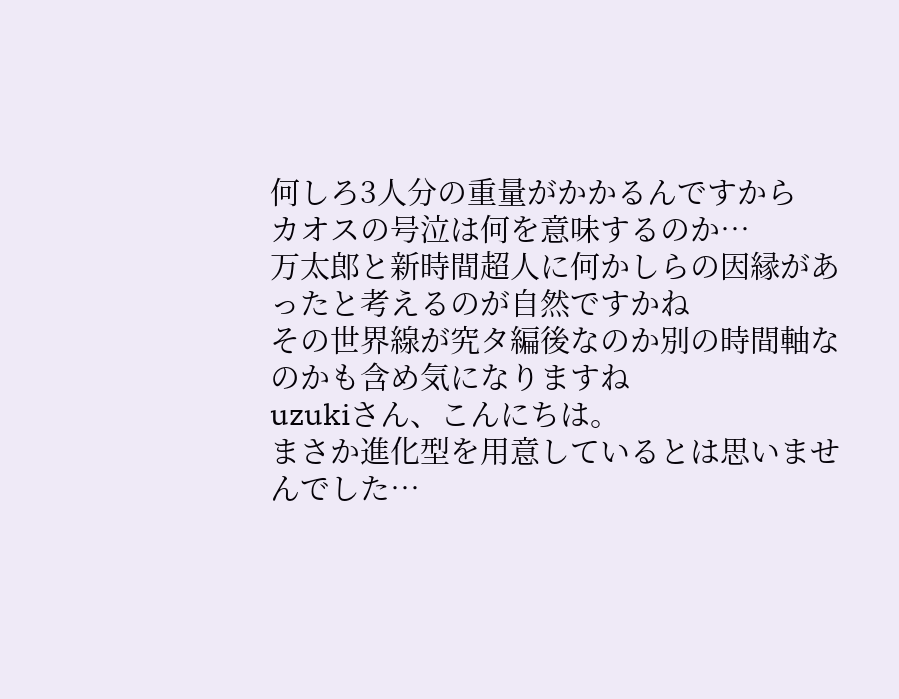何しろ3人分の重量がかかるんですから
カオスの号泣は何を意味するのか…
万太郎と新時間超人に何かしらの因縁があったと考えるのが自然ですかね
その世界線が究タ編後なのか別の時間軸なのかも含め気になりますね
uzukiさん、こんにちは。
まさか進化型を用意しているとは思いませんでした…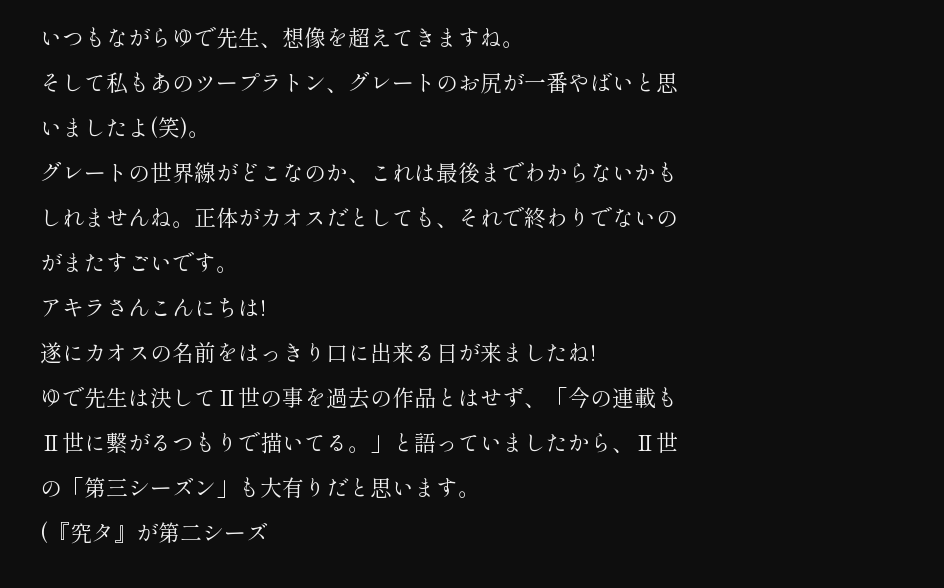いつもながらゆで先生、想像を超えてきますね。
そして私もあのツープラトン、グレートのお尻が一番やばいと思いましたよ(笑)。
グレートの世界線がどこなのか、これは最後までわからないかもしれませんね。正体がカオスだとしても、それで終わりでないのがまたすごいです。
アキラさんこんにちは!
遂にカオスの名前をはっきり口に出来る日が来ましたね!
ゆで先生は決してⅡ世の事を過去の作品とはせず、「今の連載もⅡ世に繋がるつもりで描いてる。」と語っていましたから、Ⅱ世の「第三シーズン」も大有りだと思います。
(『究タ』が第二シーズ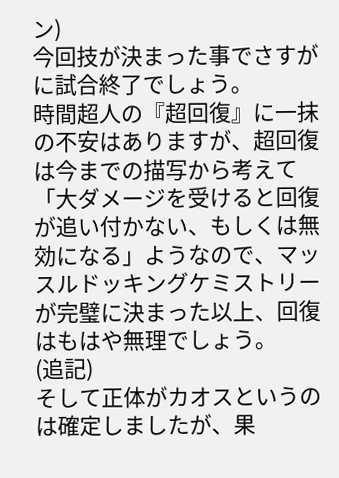ン)
今回技が決まった事でさすがに試合終了でしょう。
時間超人の『超回復』に一抹の不安はありますが、超回復は今までの描写から考えて「大ダメージを受けると回復が追い付かない、もしくは無効になる」ようなので、マッスルドッキングケミストリーが完璧に決まった以上、回復はもはや無理でしょう。
(追記)
そして正体がカオスというのは確定しましたが、果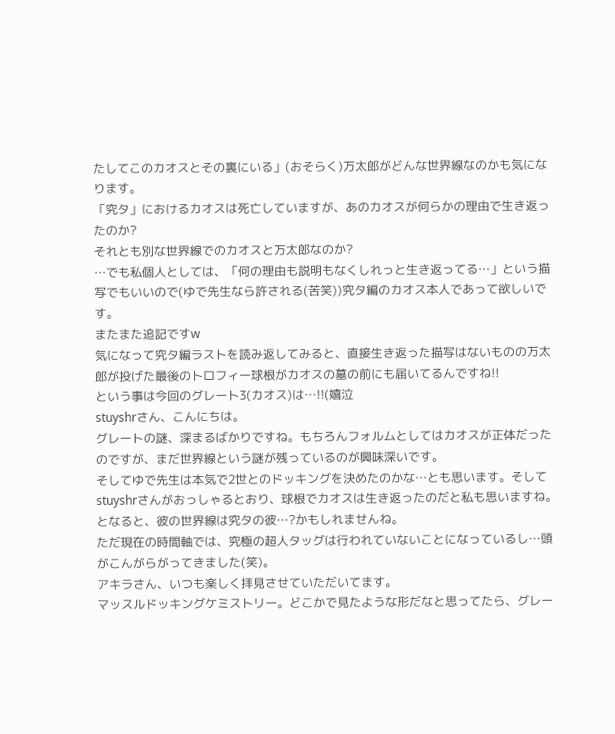たしてこのカオスとその裏にいる」(おそらく)万太郎がどんな世界線なのかも気になります。
「究タ」におけるカオスは死亡していますが、あのカオスが何らかの理由で生き返ったのか?
それとも別な世界線でのカオスと万太郎なのか?
…でも私個人としては、「何の理由も説明もなくしれっと生き返ってる…」という描写でもいいので(ゆで先生なら許される(苦笑))究タ編のカオス本人であって欲しいです。
またまた追記ですw
気になって究タ編ラストを読み返してみると、直接生き返った描写はないものの万太郎が投げた最後のトロフィー球根がカオスの墓の前にも届いてるんですね!!
という事は今回のグレート3(カオス)は…!!(嬉泣
stuyshrさん、こんにちは。
グレートの謎、深まるばかりですね。もちろんフォルムとしてはカオスが正体だったのですが、まだ世界線という謎が残っているのが興味深いです。
そしてゆで先生は本気で2世とのドッキングを決めたのかな…とも思います。そしてstuyshrさんがおっしゃるとおり、球根でカオスは生き返ったのだと私も思いますね。となると、彼の世界線は究タの彼…?かもしれませんね。
ただ現在の時間軸では、究極の超人タッグは行われていないことになっているし…頭がこんがらがってきました(笑)。
アキラさん、いつも楽しく拝見させていただいてます。
マッスルドッキングケミストリー。どこかで見たような形だなと思ってたら、グレー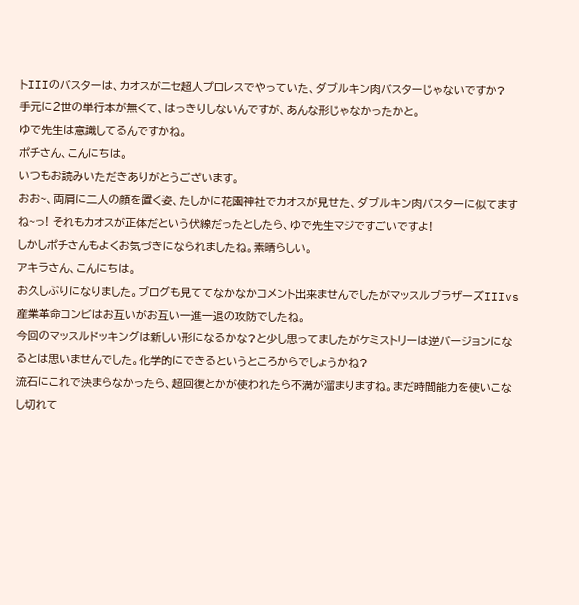トIIIのバスターは、カオスがニセ超人プロレスでやっていた、ダブルキン肉バスターじゃないですか?
手元に2世の単行本が無くて、はっきりしないんですが、あんな形じゃなかったかと。
ゆで先生は意識してるんですかね。
ポチさん、こんにちは。
いつもお読みいただきありがとうございます。
おお~、両肩に二人の顔を置く姿、たしかに花園神社でカオスが見せた、ダブルキン肉バスターに似てますね~っ! それもカオスが正体だという伏線だったとしたら、ゆで先生マジですごいですよ!
しかしポチさんもよくお気づきになられましたね。素晴らしい。
アキラさん、こんにちは。
お久しぶりになりました。ブログも見ててなかなかコメント出来ませんでしたがマッスルブラザーズIIIvs産業革命コンビはお互いがお互い一進一退の攻防でしたね。
今回のマッスルドッキングは新しい形になるかな?と少し思ってましたがケミストリーは逆バージョンになるとは思いませんでした。化学的にできるというところからでしょうかね?
流石にこれで決まらなかったら、超回復とかが使われたら不満が溜まりますね。まだ時間能力を使いこなし切れて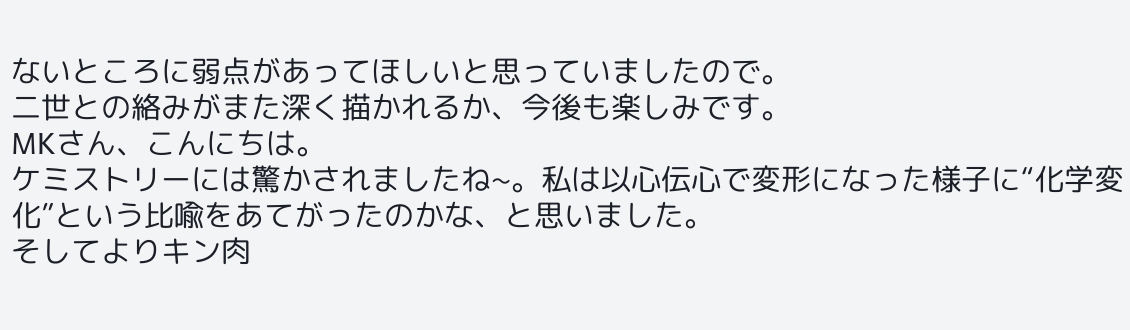ないところに弱点があってほしいと思っていましたので。
二世との絡みがまた深く描かれるか、今後も楽しみです。
MKさん、こんにちは。
ケミストリーには驚かされましたね~。私は以心伝心で変形になった様子に“化学変化”という比喩をあてがったのかな、と思いました。
そしてよりキン肉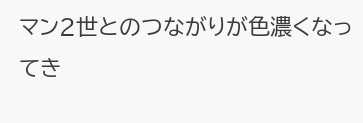マン2世とのつながりが色濃くなってき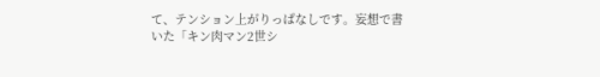て、テンション上がりっぱなしです。妄想で書いた「キン肉マン2世シ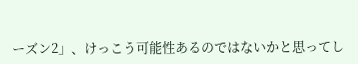ーズン2」、けっこう可能性あるのではないかと思ってし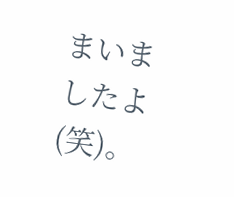まいましたよ(笑)。